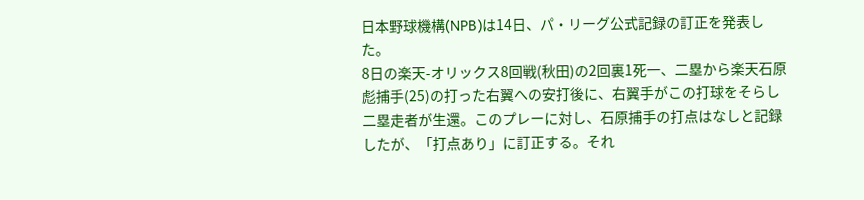日本野球機構(NPB)は14日、パ・リーグ公式記録の訂正を発表した。
8日の楽天-オリックス8回戦(秋田)の2回裏1死一、二塁から楽天石原彪捕手(25)の打った右翼への安打後に、右翼手がこの打球をそらし二塁走者が生還。このプレーに対し、石原捕手の打点はなしと記録したが、「打点あり」に訂正する。それ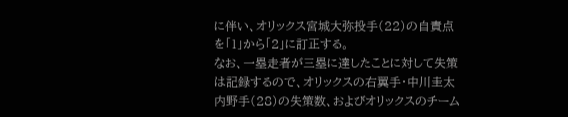に伴い、オリックス宮城大弥投手(22)の自責点を「1」から「2」に訂正する。
なお、一塁走者が三塁に達したことに対して失策は記録するので、オリックスの右翼手・中川圭太内野手(28)の失策数、およびオリックスのチーム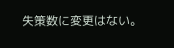失策数に変更はない。